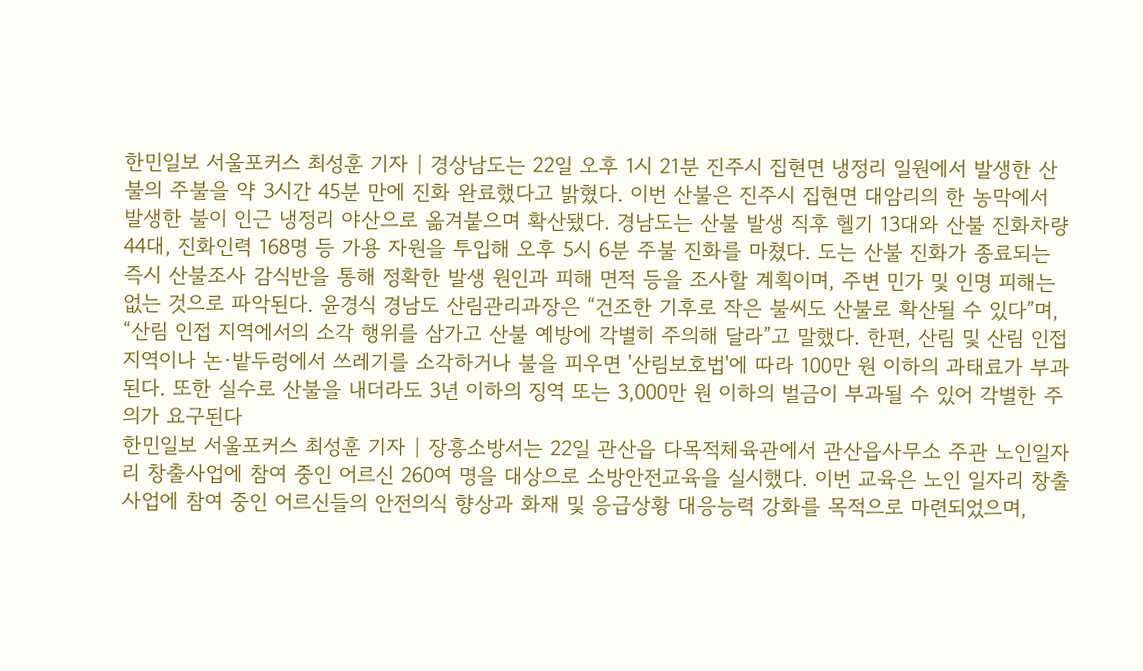한민일보 서울포커스 최성훈 기자 | 경상남도는 22일 오후 1시 21분 진주시 집현면 냉정리 일원에서 발생한 산불의 주불을 약 3시간 45분 만에 진화 완료했다고 밝혔다. 이번 산불은 진주시 집현면 대암리의 한 농막에서 발생한 불이 인근 냉정리 야산으로 옮겨붙으며 확산됐다. 경남도는 산불 발생 직후 헬기 13대와 산불 진화차량 44대, 진화인력 168명 등 가용 자원을 투입해 오후 5시 6분 주불 진화를 마쳤다. 도는 산불 진화가 종료되는 즉시 산불조사 감식반을 통해 정확한 발생 원인과 피해 면적 등을 조사할 계획이며, 주변 민가 및 인명 피해는 없는 것으로 파악된다. 윤경식 경남도 산림관리과장은 “건조한 기후로 작은 불씨도 산불로 확산될 수 있다”며, “산림 인접 지역에서의 소각 행위를 삼가고 산불 예방에 각별히 주의해 달라”고 말했다. 한편, 산림 및 산림 인접 지역이나 논·밭두렁에서 쓰레기를 소각하거나 불을 피우면 '산림보호법'에 따라 100만 원 이하의 과태료가 부과된다. 또한 실수로 산불을 내더라도 3년 이하의 징역 또는 3,000만 원 이하의 벌금이 부과될 수 있어 각별한 주의가 요구된다
한민일보 서울포커스 최성훈 기자 | 장흥소방서는 22일 관산읍 다목적체육관에서 관산읍사무소 주관 노인일자리 창출사업에 참여 중인 어르신 260여 명을 대상으로 소방안전교육을 실시했다. 이번 교육은 노인 일자리 창출 사업에 참여 중인 어르신들의 안전의식 향상과 화재 및 응급상황 대응능력 강화를 목적으로 마련되었으며,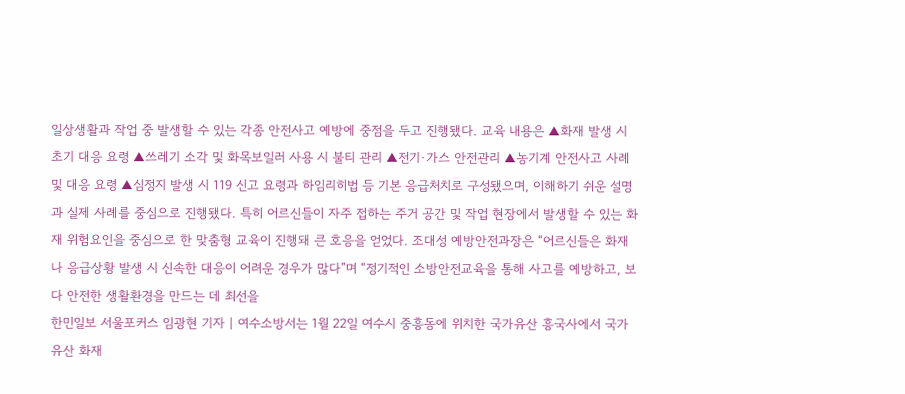일상생활과 작업 중 발생할 수 있는 각종 안전사고 예방에 중점을 두고 진행됐다. 교육 내용은 ▲화재 발생 시 초기 대응 요령 ▲쓰레기 소각 및 화목보일러 사용 시 불티 관리 ▲전기·가스 안전관리 ▲농기계 안전사고 사례 및 대응 요령 ▲심정지 발생 시 119 신고 요령과 하임리히법 등 기본 응급처치로 구성됐으며, 이해하기 쉬운 설명과 실제 사례를 중심으로 진행됐다. 특히 어르신들이 자주 접하는 주거 공간 및 작업 현장에서 발생할 수 있는 화재 위험요인을 중심으로 한 맞춤형 교육이 진행돼 큰 호응을 얻었다. 조대성 예방안전과장은 “어르신들은 화재나 응급상황 발생 시 신속한 대응이 어려운 경우가 많다”며 “정기적인 소방안전교육을 통해 사고를 예방하고, 보다 안전한 생활환경을 만드는 데 최선을
한민일보 서울포커스 임광현 기자 | 여수소방서는 1월 22일 여수시 중흥동에 위치한 국가유산 흥국사에서 국가유산 화재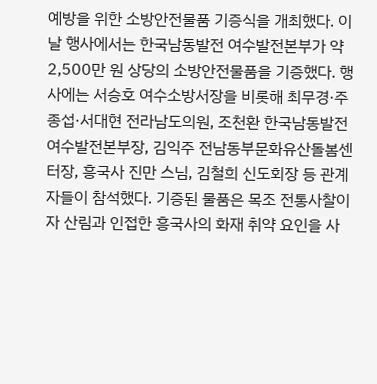예방을 위한 소방안전물품 기증식을 개최했다. 이날 행사에서는 한국남동발전 여수발전본부가 약 2,500만 원 상당의 소방안전물품을 기증했다. 행사에는 서승호 여수소방서장을 비롯해 최무경·주종섭·서대현 전라남도의원, 조천환 한국남동발전 여수발전본부장, 김익주 전남동부문화유산돌봄센터장, 흥국사 진만 스님, 김철희 신도회장 등 관계자들이 참석했다. 기증된 물품은 목조 전통사찰이자 산림과 인접한 흥국사의 화재 취약 요인을 사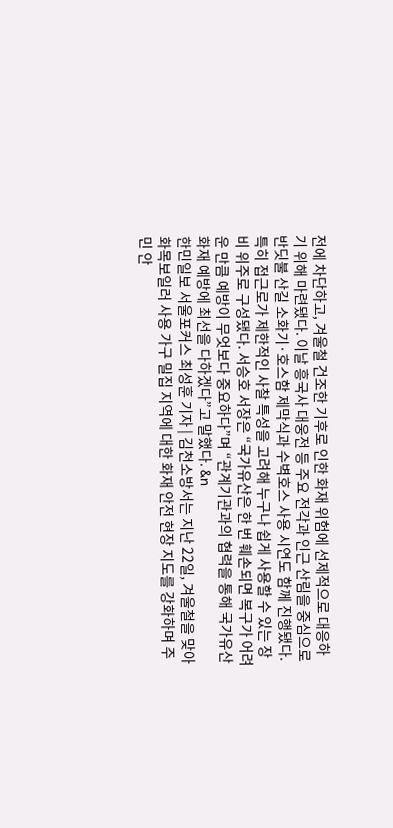전에 차단하고, 겨울철 건조한 기후로 인한 화재 위험에 선제적으로 대응하기 위해 마련됐다. 이날 흥국사 대웅전 등 주요 전각과 인근 산림을 중심으로 반딧불 산길 소화기·호스함 제막식과 수벽호스 사용 시연도 함께 진행됐다. 특히 접근로가 제한적인 사찰 특성을 고려해 누구나 쉽게 사용할 수 있는 장비 위주로 구성됐다. 서승호 서장은 “국가유산은 한 번 훼손되면 복구가 어려운 만큼 예방이 무엇보다 중요하다”며 “관계기관과의 협력을 통해 국가유산 화재 예방에 최선을 다하겠다”고 말했다. &n
한민일보 서울포커스 최성훈 기자 | 김천소방서는 지난 22일, 겨울철을 맞아 화목보일러 사용 가구 밀집 지역에 대한 화재 안전 현장 지도를 강화하며 주민 안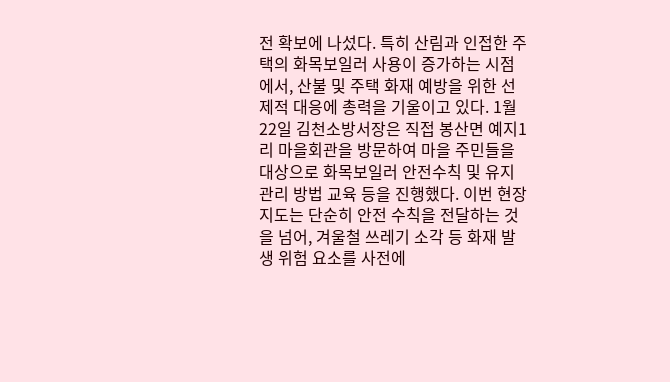전 확보에 나섰다. 특히 산림과 인접한 주택의 화목보일러 사용이 증가하는 시점에서, 산불 및 주택 화재 예방을 위한 선제적 대응에 총력을 기울이고 있다. 1월 22일 김천소방서장은 직접 봉산면 예지1리 마을회관을 방문하여 마을 주민들을 대상으로 화목보일러 안전수칙 및 유지관리 방법 교육 등을 진행했다. 이번 현장 지도는 단순히 안전 수칙을 전달하는 것을 넘어, 겨울철 쓰레기 소각 등 화재 발생 위험 요소를 사전에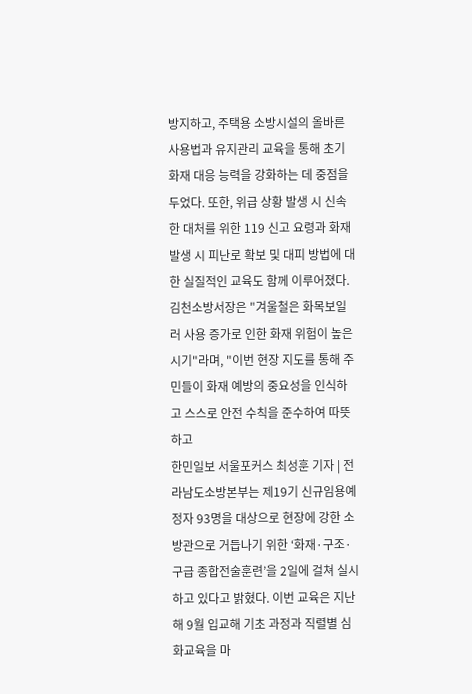방지하고, 주택용 소방시설의 올바른 사용법과 유지관리 교육을 통해 초기 화재 대응 능력을 강화하는 데 중점을 두었다. 또한, 위급 상황 발생 시 신속한 대처를 위한 119 신고 요령과 화재 발생 시 피난로 확보 및 대피 방법에 대한 실질적인 교육도 함께 이루어졌다. 김천소방서장은 "겨울철은 화목보일러 사용 증가로 인한 화재 위험이 높은 시기"라며, "이번 현장 지도를 통해 주민들이 화재 예방의 중요성을 인식하고 스스로 안전 수칙을 준수하여 따뜻하고
한민일보 서울포커스 최성훈 기자 | 전라남도소방본부는 제19기 신규임용예정자 93명을 대상으로 현장에 강한 소방관으로 거듭나기 위한 ‘화재·구조·구급 종합전술훈련’을 2일에 걸쳐 실시하고 있다고 밝혔다. 이번 교육은 지난해 9월 입교해 기초 과정과 직렬별 심화교육을 마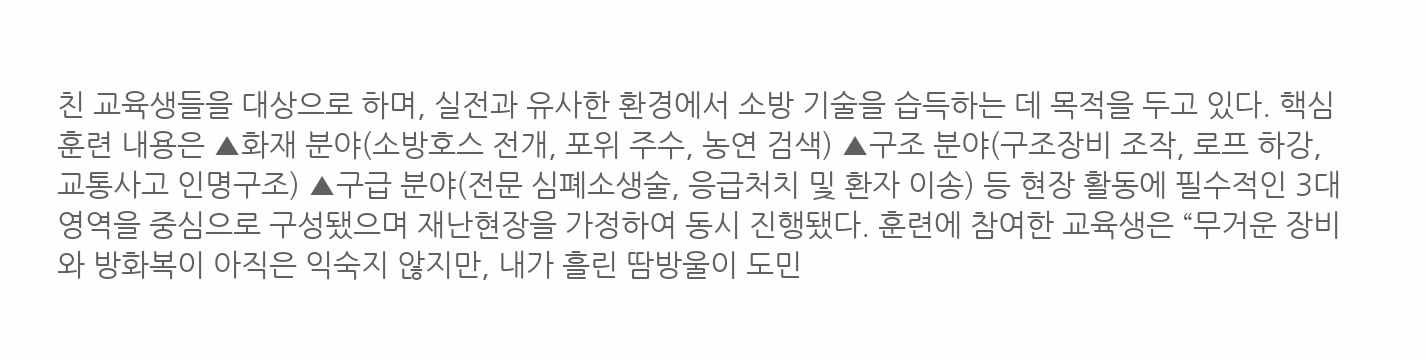친 교육생들을 대상으로 하며, 실전과 유사한 환경에서 소방 기술을 습득하는 데 목적을 두고 있다. 핵심 훈련 내용은 ▲화재 분야(소방호스 전개, 포위 주수, 농연 검색) ▲구조 분야(구조장비 조작, 로프 하강, 교통사고 인명구조) ▲구급 분야(전문 심폐소생술, 응급처치 및 환자 이송) 등 현장 활동에 필수적인 3대 영역을 중심으로 구성됐으며 재난현장을 가정하여 동시 진행됐다. 훈련에 참여한 교육생은 “무거운 장비와 방화복이 아직은 익숙지 않지만, 내가 흘린 땀방울이 도민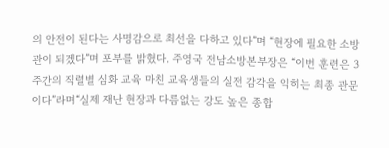의 안전이 된다는 사명감으로 최선을 다하고 있다”며 “현장에 필요한 소방관이 되겠다”며 포부를 밝혔다. 주영국 전남소방본부장은 “이번 훈련은 3주간의 직렬별 심화 교육 마친 교육생들의 실전 감각을 익히는 최종 관문이다”라며“실제 재난 현장과 다름없는 강도 높은 종합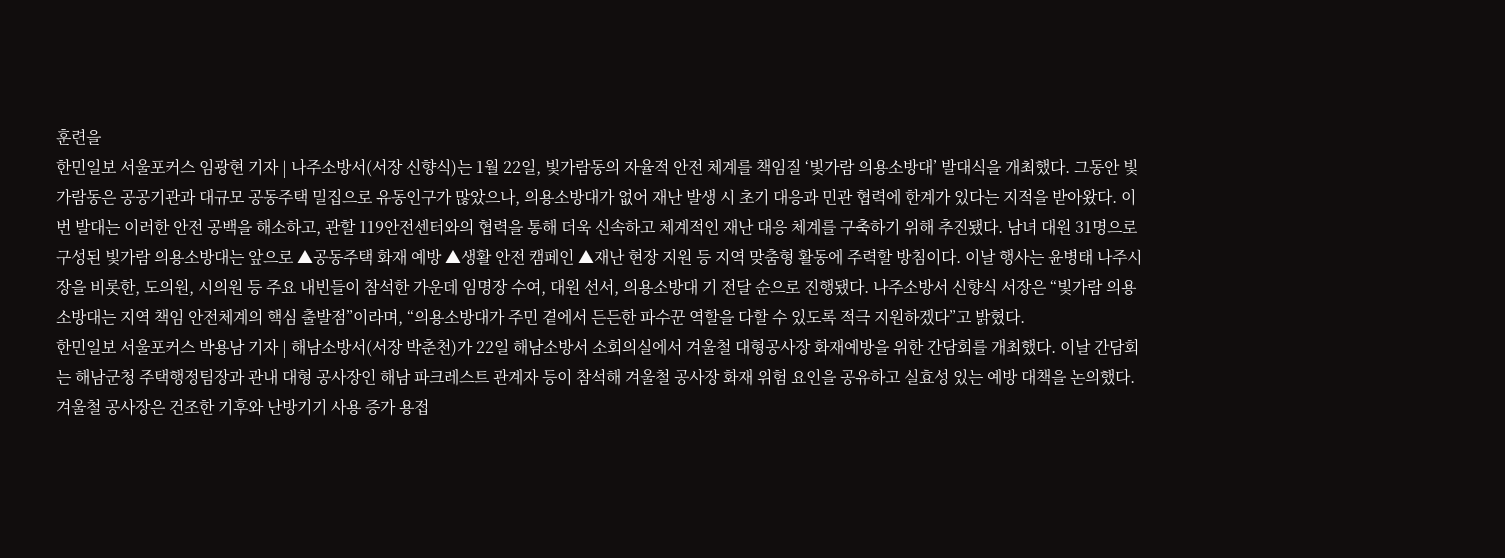훈련을
한민일보 서울포커스 임광현 기자 | 나주소방서(서장 신향식)는 1월 22일, 빛가람동의 자율적 안전 체계를 책임질 ‘빛가람 의용소방대’ 발대식을 개최했다. 그동안 빛가람동은 공공기관과 대규모 공동주택 밀집으로 유동인구가 많았으나, 의용소방대가 없어 재난 발생 시 초기 대응과 민관 협력에 한계가 있다는 지적을 받아왔다. 이번 발대는 이러한 안전 공백을 해소하고, 관할 119안전센터와의 협력을 통해 더욱 신속하고 체계적인 재난 대응 체계를 구축하기 위해 추진됐다. 남녀 대원 31명으로 구성된 빛가람 의용소방대는 앞으로 ▲공동주택 화재 예방 ▲생활 안전 캠페인 ▲재난 현장 지원 등 지역 맞춤형 활동에 주력할 방침이다. 이날 행사는 윤병태 나주시장을 비롯한, 도의원, 시의원 등 주요 내빈들이 참석한 가운데 임명장 수여, 대원 선서, 의용소방대 기 전달 순으로 진행됐다. 나주소방서 신향식 서장은 “빛가람 의용소방대는 지역 책임 안전체계의 핵심 출발점”이라며, “의용소방대가 주민 곁에서 든든한 파수꾼 역할을 다할 수 있도록 적극 지원하겠다”고 밝혔다.
한민일보 서울포커스 박용남 기자 | 해남소방서(서장 박춘천)가 22일 해남소방서 소회의실에서 겨울철 대형공사장 화재예방을 위한 간담회를 개최했다. 이날 간담회는 해남군청 주택행정팀장과 관내 대형 공사장인 해남 파크레스트 관계자 등이 참석해 겨울철 공사장 화재 위험 요인을 공유하고 실효성 있는 예방 대책을 논의했다. 겨울철 공사장은 건조한 기후와 난방기기 사용 증가 용접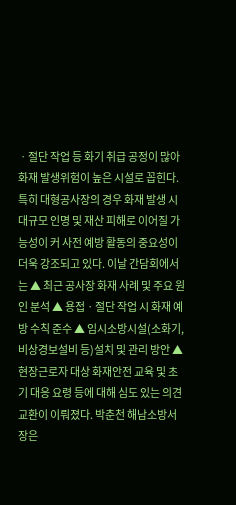ㆍ절단 작업 등 화기 취급 공정이 많아 화재 발생위험이 높은 시설로 꼽힌다. 특히 대형공사장의 경우 화재 발생 시 대규모 인명 및 재산 피해로 이어질 가능성이 커 사전 예방 활동의 중요성이 더욱 강조되고 있다. 이날 간담회에서는 ▲ 최근 공사장 화재 사례 및 주요 원인 분석 ▲ 용접ㆍ절단 작업 시 화재 예방 수칙 준수 ▲ 임시소방시설(소화기, 비상경보설비 등)설치 및 관리 방안 ▲ 현장근로자 대상 화재안전 교육 및 초기 대응 요령 등에 대해 심도 있는 의견 교환이 이뤄졌다. 박춘천 해남소방서장은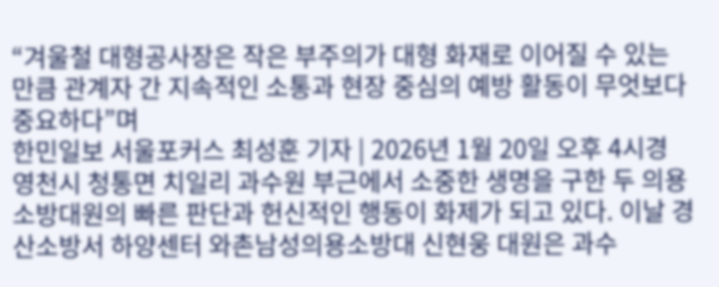“겨울철 대형공사장은 작은 부주의가 대형 화재로 이어질 수 있는 만큼 관계자 간 지속적인 소통과 현장 중심의 예방 활동이 무엇보다 중요하다”며
한민일보 서울포커스 최성훈 기자 | 2026년 1월 20일 오후 4시경 영천시 청통면 치일리 과수원 부근에서 소중한 생명을 구한 두 의용소방대원의 빠른 판단과 헌신적인 행동이 화제가 되고 있다. 이날 경산소방서 하양센터 와촌남성의용소방대 신현웅 대원은 과수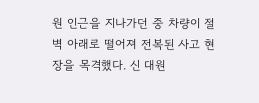원 인근을 지나가던 중 차량이 절벽 아래로 떨어져 전복된 사고 현장을 목격했다. 신 대원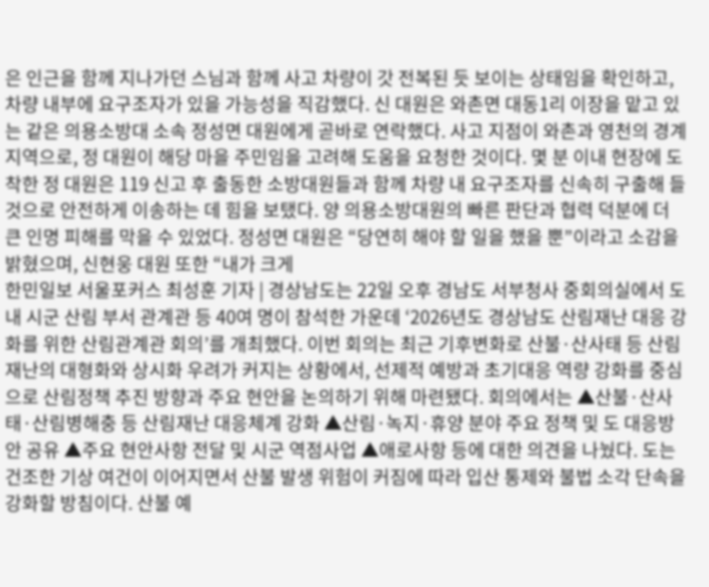은 인근을 함께 지나가던 스님과 함께 사고 차량이 갓 전복된 듯 보이는 상태임을 확인하고, 차량 내부에 요구조자가 있을 가능성을 직감했다. 신 대원은 와촌면 대동1리 이장을 맡고 있는 같은 의용소방대 소속 정성면 대원에게 곧바로 연락했다. 사고 지점이 와촌과 영천의 경계 지역으로, 정 대원이 해당 마을 주민임을 고려해 도움을 요청한 것이다. 몇 분 이내 현장에 도착한 정 대원은 119 신고 후 출동한 소방대원들과 함께 차량 내 요구조자를 신속히 구출해 들것으로 안전하게 이송하는 데 힘을 보탰다. 양 의용소방대원의 빠른 판단과 협력 덕분에 더 큰 인명 피해를 막을 수 있었다. 정성면 대원은 “당연히 해야 할 일을 했을 뿐”이라고 소감을 밝혔으며, 신현웅 대원 또한 “내가 크게
한민일보 서울포커스 최성훈 기자 | 경상남도는 22일 오후 경남도 서부청사 중회의실에서 도내 시군 산림 부서 관계관 등 40여 명이 참석한 가운데 ‘2026년도 경상남도 산림재난 대응 강화를 위한 산림관계관 회의’를 개최했다. 이번 회의는 최근 기후변화로 산불·산사태 등 산림재난의 대형화와 상시화 우려가 커지는 상황에서, 선제적 예방과 초기대응 역량 강화를 중심으로 산림정책 추진 방향과 주요 현안을 논의하기 위해 마련됐다. 회의에서는 ▲산불·산사태·산림병해충 등 산림재난 대응체계 강화 ▲산림·녹지·휴양 분야 주요 정책 및 도 대응방안 공유 ▲주요 현안사항 전달 및 시군 역점사업 ▲애로사항 등에 대한 의견을 나눴다. 도는 건조한 기상 여건이 이어지면서 산불 발생 위험이 커짐에 따라 입산 통제와 불법 소각 단속을 강화할 방침이다. 산불 예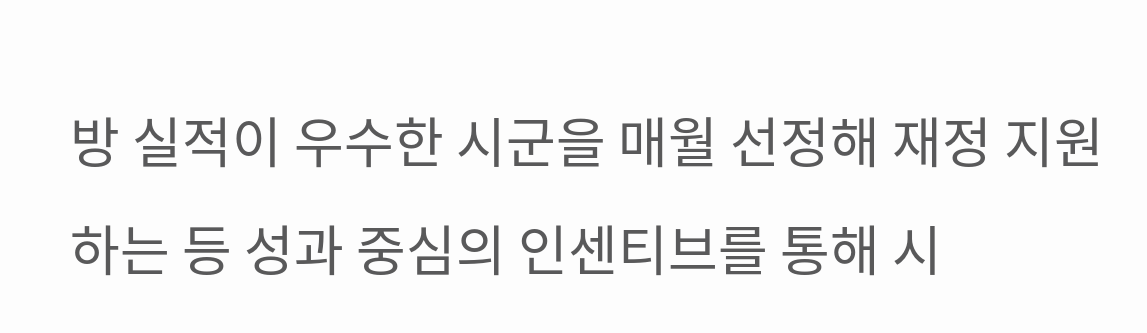방 실적이 우수한 시군을 매월 선정해 재정 지원하는 등 성과 중심의 인센티브를 통해 시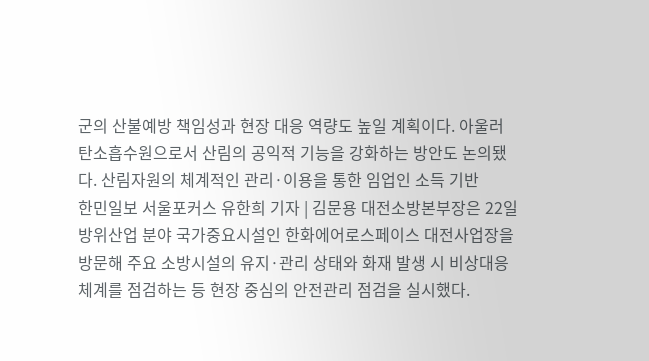군의 산불예방 책임성과 현장 대응 역량도 높일 계획이다. 아울러 탄소흡수원으로서 산림의 공익적 기능을 강화하는 방안도 논의됐다. 산림자원의 체계적인 관리·이용을 통한 임업인 소득 기반
한민일보 서울포커스 유한희 기자 | 김문용 대전소방본부장은 22일 방위산업 분야 국가중요시설인 한화에어로스페이스 대전사업장을 방문해 주요 소방시설의 유지·관리 상태와 화재 발생 시 비상대응체계를 점검하는 등 현장 중심의 안전관리 점검을 실시했다.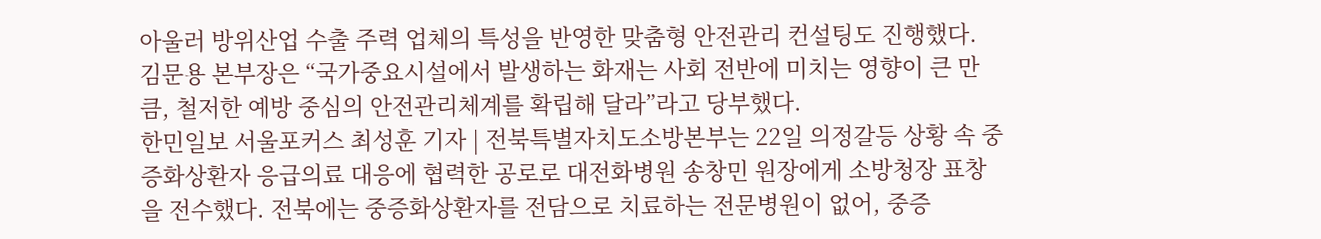아울러 방위산업 수출 주력 업체의 특성을 반영한 맞춤형 안전관리 컨설팅도 진행했다. 김문용 본부장은 “국가중요시설에서 발생하는 화재는 사회 전반에 미치는 영향이 큰 만큼, 철저한 예방 중심의 안전관리체계를 확립해 달라”라고 당부했다.
한민일보 서울포커스 최성훈 기자 | 전북특별자치도소방본부는 22일 의정갈등 상황 속 중증화상환자 응급의료 대응에 협력한 공로로 대전화병원 송창민 원장에게 소방청장 표창을 전수했다. 전북에는 중증화상환자를 전담으로 치료하는 전문병원이 없어, 중증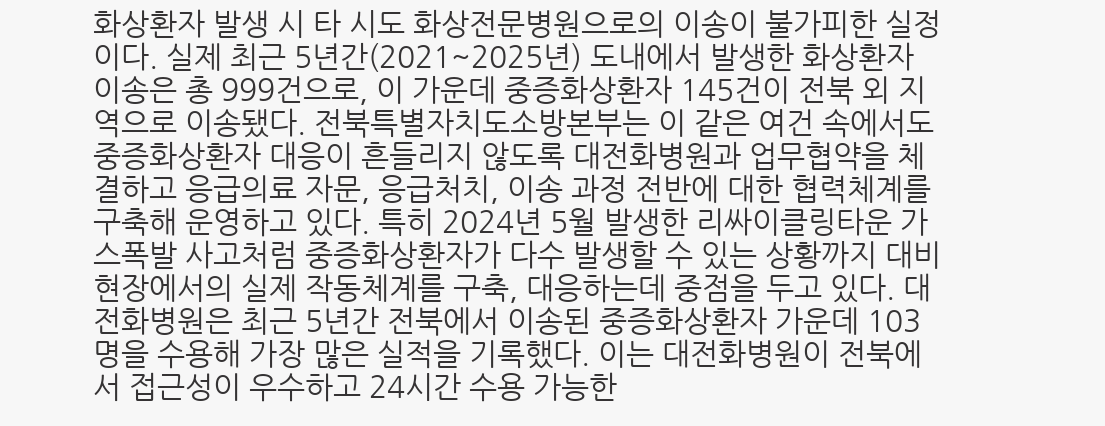화상환자 발생 시 타 시도 화상전문병원으로의 이송이 불가피한 실정이다. 실제 최근 5년간(2021~2025년) 도내에서 발생한 화상환자 이송은 총 999건으로, 이 가운데 중증화상환자 145건이 전북 외 지역으로 이송됐다. 전북특별자치도소방본부는 이 같은 여건 속에서도 중증화상환자 대응이 흔들리지 않도록 대전화병원과 업무협약을 체결하고 응급의료 자문, 응급처치, 이송 과정 전반에 대한 협력체계를 구축해 운영하고 있다. 특히 2024년 5월 발생한 리싸이클링타운 가스폭발 사고처럼 중증화상환자가 다수 발생할 수 있는 상황까지 대비 현장에서의 실제 작동체계를 구축, 대응하는데 중점을 두고 있다. 대전화병원은 최근 5년간 전북에서 이송된 중증화상환자 가운데 103명을 수용해 가장 많은 실적을 기록했다. 이는 대전화병원이 전북에서 접근성이 우수하고 24시간 수용 가능한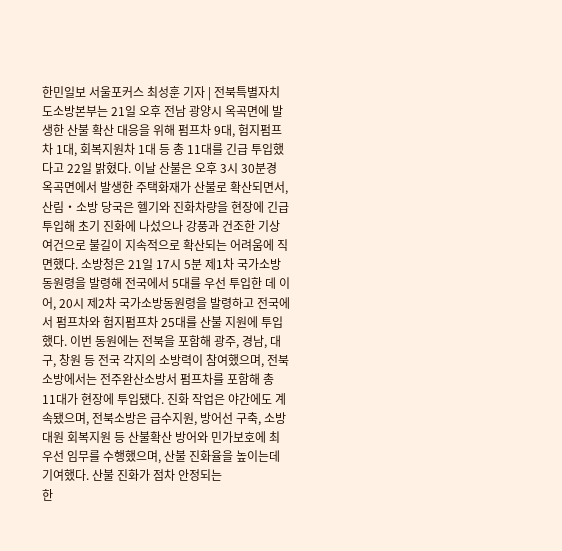한민일보 서울포커스 최성훈 기자 | 전북특별자치도소방본부는 21일 오후 전남 광양시 옥곡면에 발생한 산불 확산 대응을 위해 펌프차 9대, 험지펌프차 1대, 회복지원차 1대 등 총 11대를 긴급 투입했다고 22일 밝혔다. 이날 산불은 오후 3시 30분경 옥곡면에서 발생한 주택화재가 산불로 확산되면서, 산림‧소방 당국은 헬기와 진화차량을 현장에 긴급 투입해 초기 진화에 나섰으나 강풍과 건조한 기상 여건으로 불길이 지속적으로 확산되는 어려움에 직면했다. 소방청은 21일 17시 5분 제1차 국가소방동원령을 발령해 전국에서 5대를 우선 투입한 데 이어, 20시 제2차 국가소방동원령을 발령하고 전국에서 펌프차와 험지펌프차 25대를 산불 지원에 투입했다. 이번 동원에는 전북을 포함해 광주, 경남, 대구, 창원 등 전국 각지의 소방력이 참여했으며, 전북소방에서는 전주완산소방서 펌프차를 포함해 총 11대가 현장에 투입됐다. 진화 작업은 야간에도 계속됐으며, 전북소방은 급수지원, 방어선 구축, 소방대원 회복지원 등 산불확산 방어와 민가보호에 최우선 임무를 수행했으며, 산불 진화율을 높이는데 기여했다. 산불 진화가 점차 안정되는
한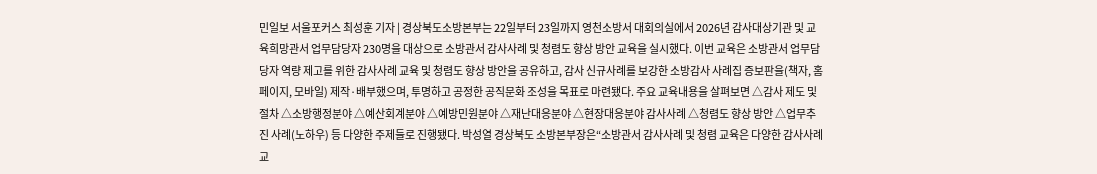민일보 서울포커스 최성훈 기자 | 경상북도소방본부는 22일부터 23일까지 영천소방서 대회의실에서 2026년 감사대상기관 및 교육희망관서 업무담당자 230명을 대상으로 소방관서 감사사례 및 청렴도 향상 방안 교육을 실시했다. 이번 교육은 소방관서 업무담당자 역량 제고를 위한 감사사례 교육 및 청렴도 향상 방안을 공유하고, 감사 신규사례를 보강한 소방감사 사례집 증보판을(책자, 홈페이지, 모바일) 제작·배부했으며, 투명하고 공정한 공직문화 조성을 목표로 마련됐다. 주요 교육내용을 살펴보면 △감사 제도 및 절차 △소방행정분야 △예산회계분야 △예방민원분야 △재난대응분야 △현장대응분야 감사사례 △청렴도 향상 방안 △업무추진 사례(노하우) 등 다양한 주제들로 진행됐다. 박성열 경상북도 소방본부장은“소방관서 감사사례 및 청렴 교육은 다양한 감사사례 교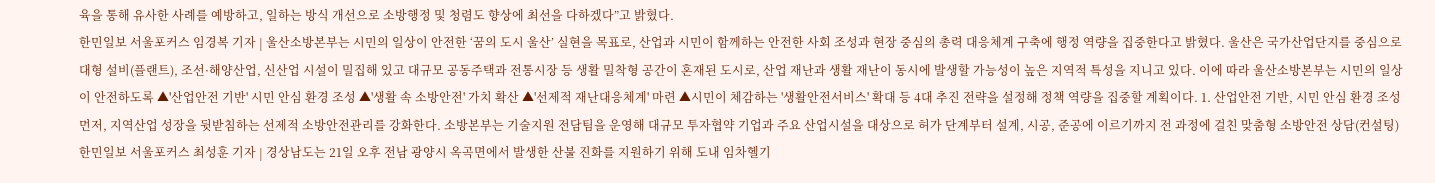육을 통해 유사한 사례를 예방하고, 일하는 방식 개선으로 소방행정 및 청렴도 향상에 최선을 다하겠다”고 밝혔다.
한민일보 서울포커스 임경복 기자 | 울산소방본부는 시민의 일상이 안전한 ‘꿈의 도시 울산’ 실현을 목표로, 산업과 시민이 함께하는 안전한 사회 조성과 현장 중심의 총력 대응체계 구축에 행정 역량을 집중한다고 밝혔다. 울산은 국가산업단지를 중심으로 대형 설비(플랜트), 조선·해양산업, 신산업 시설이 밀집해 있고 대규모 공동주택과 전통시장 등 생활 밀착형 공간이 혼재된 도시로, 산업 재난과 생활 재난이 동시에 발생할 가능성이 높은 지역적 특성을 지니고 있다. 이에 따라 울산소방본부는 시민의 일상이 안전하도록 ▲'산업안전 기반' 시민 안심 환경 조성 ▲'생활 속 소방안전' 가치 확산 ▲'선제적 재난대응체계' 마련 ▲시민이 체감하는 '생활안전서비스' 확대 등 4대 추진 전략을 설정해 정책 역량을 집중할 계획이다. 1. 산업안전 기반, 시민 안심 환경 조성 먼저, 지역산업 성장을 뒷받침하는 선제적 소방안전관리를 강화한다. 소방본부는 기술지원 전담팀을 운영해 대규모 투자협약 기업과 주요 산업시설을 대상으로 허가 단계부터 설계, 시공, 준공에 이르기까지 전 과정에 걸친 맞춤형 소방안전 상담(컨설팅)
한민일보 서울포커스 최성훈 기자 | 경상남도는 21일 오후 전남 광양시 옥곡면에서 발생한 산불 진화를 지원하기 위해 도내 임차헬기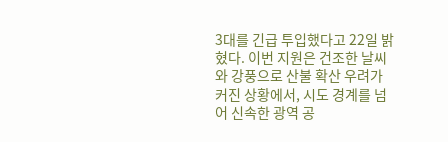3대를 긴급 투입했다고 22일 밝혔다. 이번 지원은 건조한 날씨와 강풍으로 산불 확산 우려가 커진 상황에서, 시도 경계를 넘어 신속한 광역 공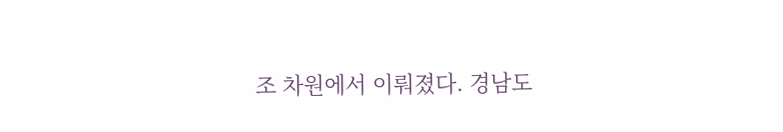조 차원에서 이뤄졌다. 경남도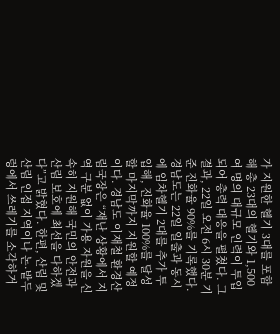가 지원한 헬기 3대를 포함해 총 23대의 헬기와 1,500여 명의 대규모 인력이 투입되어 총력 대응을 펼쳤다. 그 결과, 22일 오전 6시 30분 기준 진화율 90%를 기록했다. 경남도는 22일 일출과 동시에 임차헬기 2대를 추가 투입해, 진화율 100%를 달성할 마지막까지 지원할 예정이다. 경남도 이재철 환경산림국장은 “재난 상황에서 지역 구분 없이 가용 자원을 신속히 지원해 국민의 안전과 산림 보호에 최선을 다하겠다”고 밝혔다. 한편, 산림 및 산림 인접 지역이나 논·밭두렁에서 쓰레기를 소각하거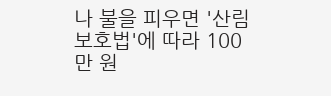나 불을 피우면 '산림보호법'에 따라 100만 원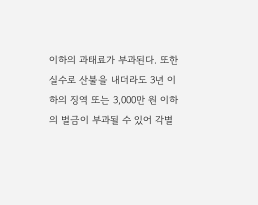이하의 과태료가 부과된다. 또한 실수로 산불을 내더라도 3년 이하의 징역 또는 3,000만 원 이하의 벌금이 부과될 수 있어 각별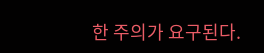한 주의가 요구된다.